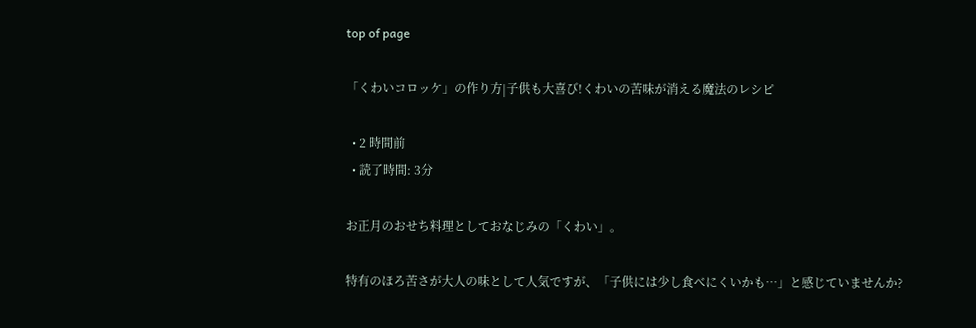top of page

「くわいコロッケ」の作り方|子供も大喜び!くわいの苦味が消える魔法のレシピ

  • 2 時間前
  • 読了時間: 3分

お正月のおせち料理としておなじみの「くわい」。

特有のほろ苦さが大人の味として人気ですが、「子供には少し食べにくいかも…」と感じていませんか?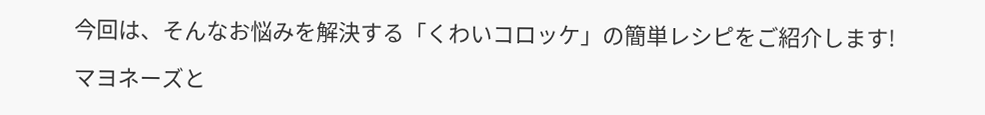今回は、そんなお悩みを解決する「くわいコロッケ」の簡単レシピをご紹介します!

マヨネーズと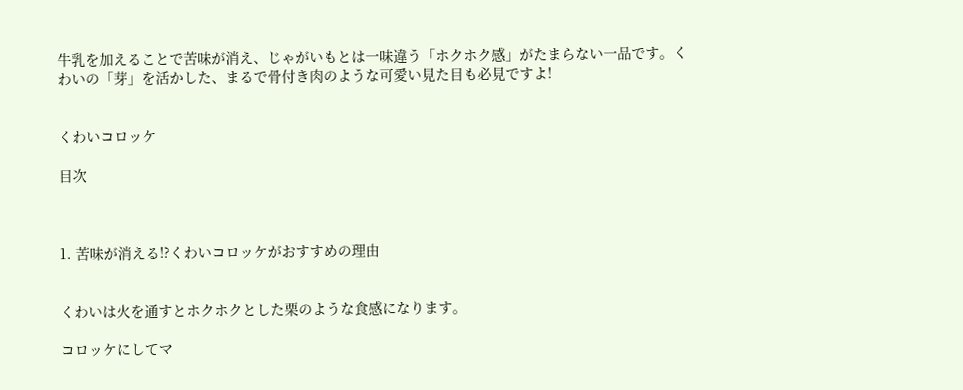牛乳を加えることで苦味が消え、じゃがいもとは一味違う「ホクホク感」がたまらない一品です。くわいの「芽」を活かした、まるで骨付き肉のような可愛い見た目も必見ですよ!


くわいコロッケ

目次



1. 苦味が消える!?くわいコロッケがおすすめの理由


くわいは火を通すとホクホクとした栗のような食感になります。

コロッケにしてマ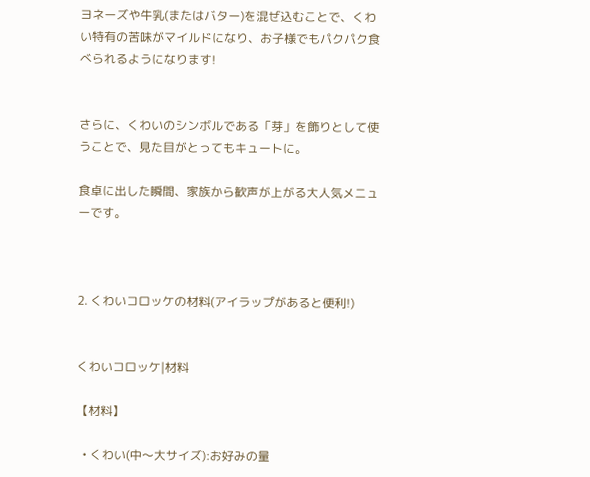ヨネーズや牛乳(またはバター)を混ぜ込むことで、くわい特有の苦味がマイルドになり、お子様でもパクパク食べられるようになります!


さらに、くわいのシンボルである「芽」を飾りとして使うことで、見た目がとってもキュートに。

食卓に出した瞬間、家族から歓声が上がる大人気メニューです。



2. くわいコロッケの材料(アイラップがあると便利!)


くわいコロッケ|材料

【材料】

  • くわい(中〜大サイズ):お好みの量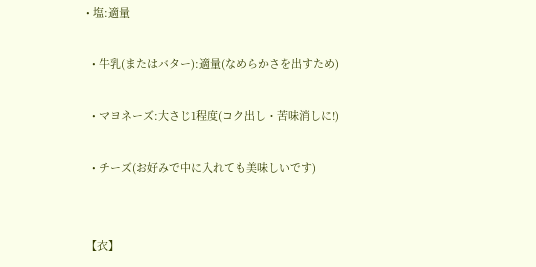• 塩:適量

  • 牛乳(またはバター):適量(なめらかさを出すため)

  • マヨネーズ:大さじ1程度(コク出し・苦味消しに!)

  • チーズ(お好みで中に入れても美味しいです)


【衣】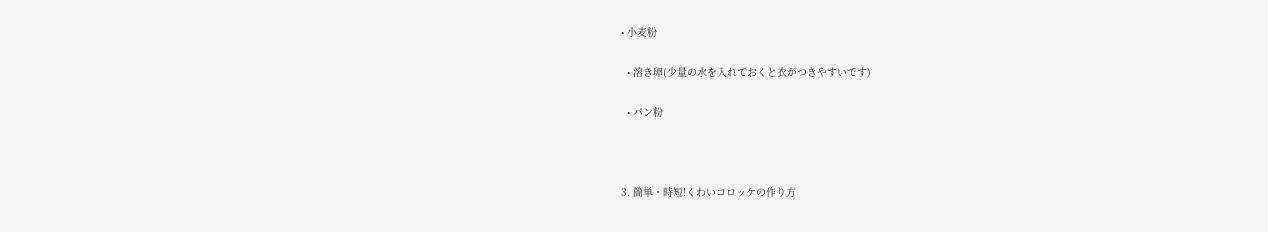• 小麦粉

  • 溶き卵(少量の水を入れておくと衣がつきやすいです)

  • パン粉



3. 簡単・時短!くわいコロッケの作り方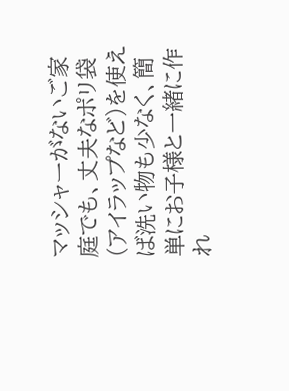マッシャーがないご家庭でも、丈夫なポリ袋(アイラップなど)を使えば洗い物も少なく、簡単にお子様と一緒に作れ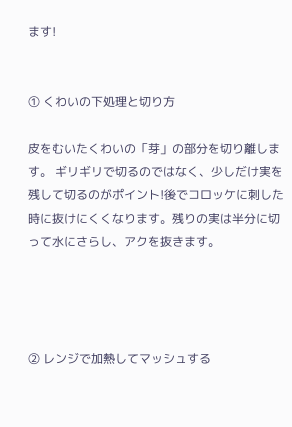ます!


① くわいの下処理と切り方

皮をむいたくわいの「芽」の部分を切り離します。 ギリギリで切るのではなく、少しだけ実を残して切るのがポイント!後でコロッケに刺した時に抜けにくくなります。残りの実は半分に切って水にさらし、アクを抜きます。




② レンジで加熱してマッシュする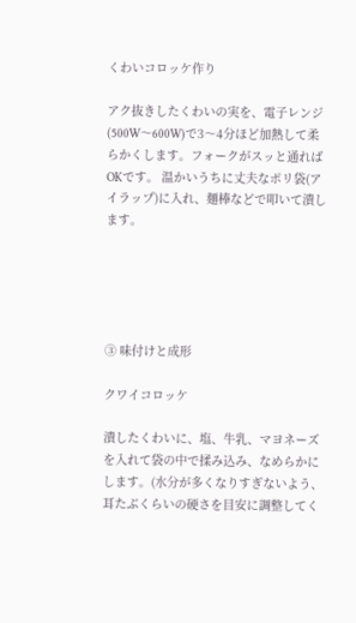くわいコロッケ作り

アク抜きしたくわいの実を、電子レンジ(500W〜600W)で3〜4分ほど加熱して柔らかくします。フォークがスッと通ればOKです。 温かいうちに丈夫なポリ袋(アイラップ)に入れ、麺棒などで叩いて潰します。





③ 味付けと成形

クワイコロッケ

潰したくわいに、塩、牛乳、マヨネーズを入れて袋の中で揉み込み、なめらかにします。(水分が多くなりすぎないよう、耳たぶくらいの硬さを目安に調整してく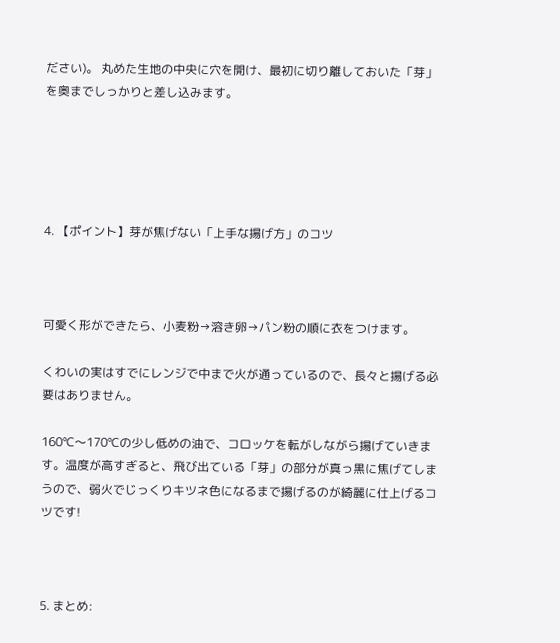ださい)。 丸めた生地の中央に穴を開け、最初に切り離しておいた「芽」を奥までしっかりと差し込みます。





4. 【ポイント】芽が焦げない「上手な揚げ方」のコツ



可愛く形ができたら、小麦粉→溶き卵→パン粉の順に衣をつけます。

くわいの実はすでにレンジで中まで火が通っているので、長々と揚げる必要はありません。

160℃〜170℃の少し低めの油で、コロッケを転がしながら揚げていきます。温度が高すぎると、飛び出ている「芽」の部分が真っ黒に焦げてしまうので、弱火でじっくりキツネ色になるまで揚げるのが綺麗に仕上げるコツです!



5. まとめ: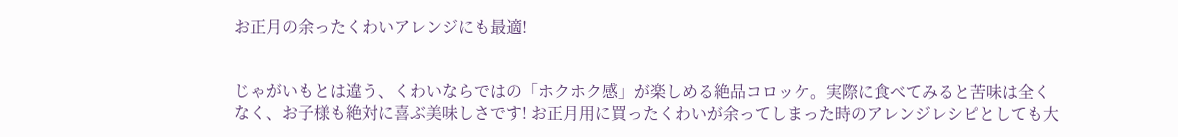お正月の余ったくわいアレンジにも最適!


じゃがいもとは違う、くわいならではの「ホクホク感」が楽しめる絶品コロッケ。実際に食べてみると苦味は全くなく、お子様も絶対に喜ぶ美味しさです! お正月用に買ったくわいが余ってしまった時のアレンジレシピとしても大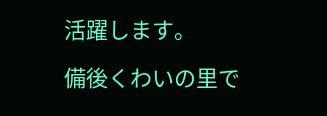活躍します。

備後くわいの里で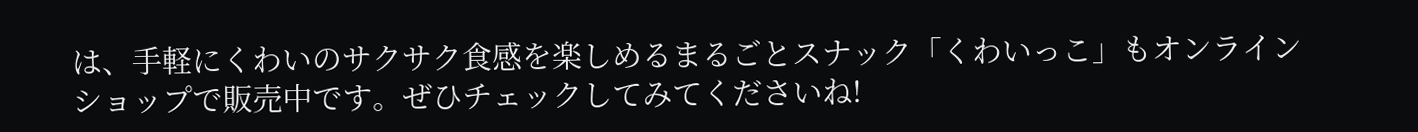は、手軽にくわいのサクサク食感を楽しめるまるごとスナック「くわいっこ」もオンラインショップで販売中です。ぜひチェックしてみてくださいね!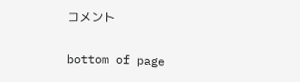コメント


bottom of page